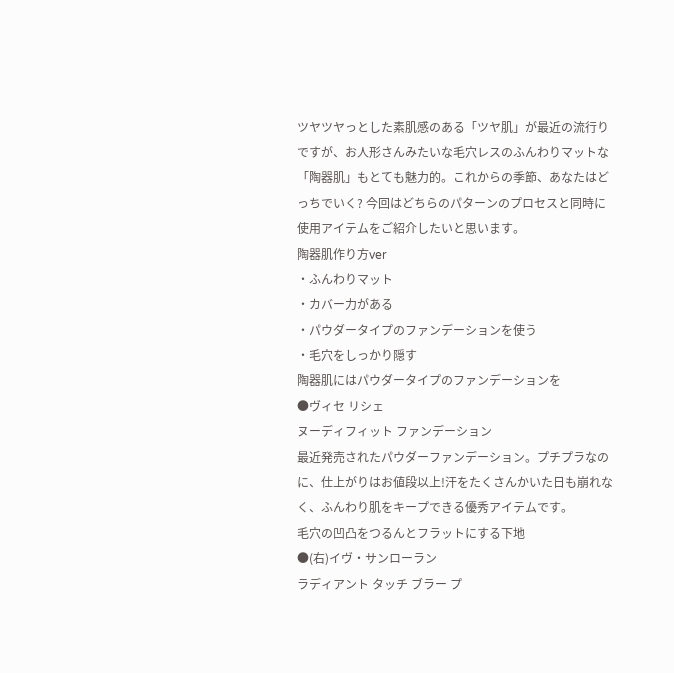ツヤツヤっとした素肌感のある「ツヤ肌」が最近の流行りですが、お人形さんみたいな毛穴レスのふんわりマットな「陶器肌」もとても魅力的。これからの季節、あなたはどっちでいく? 今回はどちらのパターンのプロセスと同時に使用アイテムをご紹介したいと思います。
陶器肌作り方ver
・ふんわりマット
・カバー力がある
・パウダータイプのファンデーションを使う
・毛穴をしっかり隠す
陶器肌にはパウダータイプのファンデーションを
●ヴィセ リシェ
ヌーディフィット ファンデーション
最近発売されたパウダーファンデーション。プチプラなのに、仕上がりはお値段以上!汗をたくさんかいた日も崩れなく、ふんわり肌をキープできる優秀アイテムです。
毛穴の凹凸をつるんとフラットにする下地
●(右)イヴ・サンローラン
ラディアント タッチ ブラー プ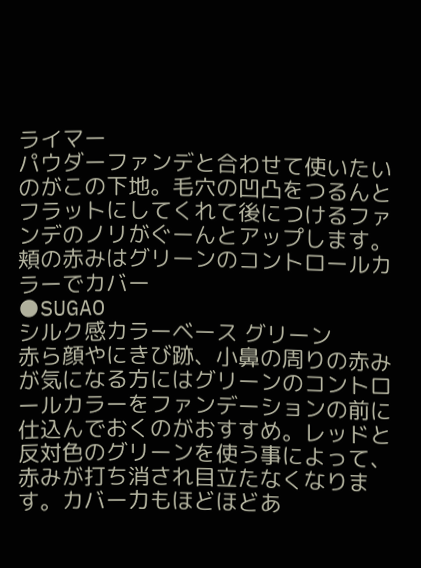ライマー
パウダーファンデと合わせて使いたいのがこの下地。毛穴の凹凸をつるんとフラットにしてくれて後につけるファンデのノリがぐーんとアップします。
頬の赤みはグリーンのコントロールカラーでカバー
●SUGAO
シルク感カラーベース グリーン
赤ら顔やにきび跡、小鼻の周りの赤みが気になる方にはグリーンのコントロールカラーをファンデーションの前に仕込んでおくのがおすすめ。レッドと反対色のグリーンを使う事によって、赤みが打ち消され目立たなくなります。カバー力もほどほどあ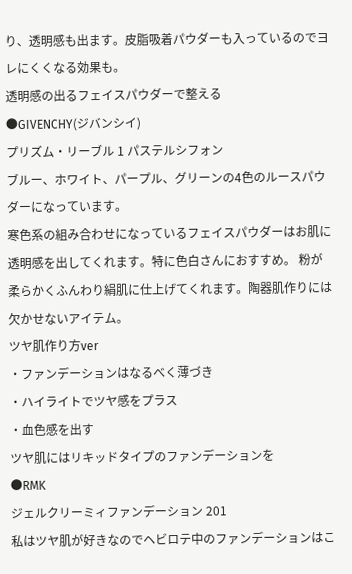り、透明感も出ます。皮脂吸着パウダーも入っているのでヨレにくくなる効果も。
透明感の出るフェイスパウダーで整える
●GIVENCHY(ジバンシイ)
プリズム・リーブル 1 パステルシフォン
ブルー、ホワイト、パープル、グリーンの4色のルースパウダーになっています。
寒色系の組み合わせになっているフェイスパウダーはお肌に透明感を出してくれます。特に色白さんにおすすめ。 粉が柔らかくふんわり絹肌に仕上げてくれます。陶器肌作りには欠かせないアイテム。
ツヤ肌作り方ver
・ファンデーションはなるべく薄づき
・ハイライトでツヤ感をプラス
・血色感を出す
ツヤ肌にはリキッドタイプのファンデーションを
●RMK
ジェルクリーミィファンデーション 201
私はツヤ肌が好きなのでヘビロテ中のファンデーションはこ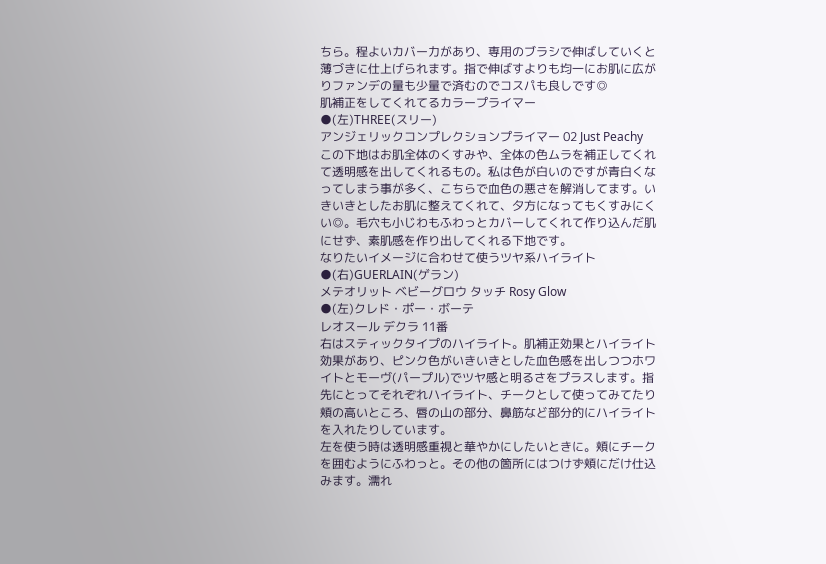ちら。程よいカバー力があり、専用のブラシで伸ばしていくと薄づきに仕上げられます。指で伸ばすよりも均一にお肌に広がりファンデの量も少量で済むのでコスパも良しです◎
肌補正をしてくれてるカラープライマー
●(左)THREE(スリー)
アンジェリックコンプレクションプライマー 02 Just Peachy
この下地はお肌全体のくすみや、全体の色ムラを補正してくれて透明感を出してくれるもの。私は色が白いのですが青白くなってしまう事が多く、こちらで血色の悪さを解消してます。いきいきとしたお肌に整えてくれて、夕方になってもくすみにくい◎。毛穴も小じわもふわっとカバーしてくれて作り込んだ肌にせず、素肌感を作り出してくれる下地です。
なりたいイメージに合わせて使うツヤ系ハイライト
●(右)GUERLAIN(ゲラン)
メテオリット ベビーグロウ タッチ Rosy Glow
●(左)クレド・ポー・ボーテ
レオスール デクラ 11番
右はスティックタイプのハイライト。肌補正効果とハイライト効果があり、ピンク色がいきいきとした血色感を出しつつホワイトとモーヴ(パープル)でツヤ感と明るさをプラスします。指先にとってそれぞれハイライト、チークとして使ってみてたり頬の高いところ、唇の山の部分、鼻筋など部分的にハイライトを入れたりしています。
左を使う時は透明感重視と華やかにしたいときに。頬にチークを囲むようにふわっと。その他の箇所にはつけず頬にだけ仕込みます。濡れ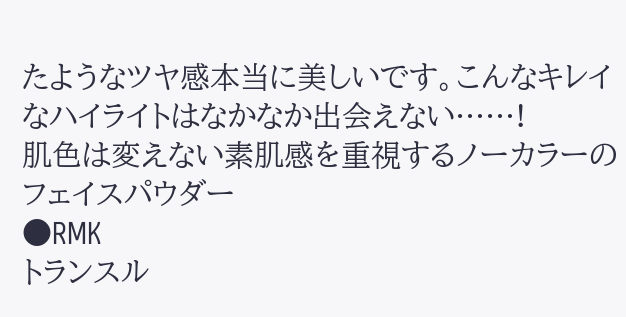たようなツヤ感本当に美しいです。こんなキレイなハイライトはなかなか出会えない……!
肌色は変えない素肌感を重視するノーカラーのフェイスパウダー
●RMK
トランスル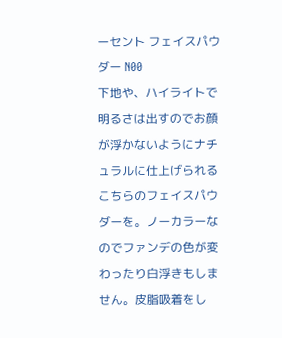ーセント フェイスパウダー N00
下地や、ハイライトで明るさは出すのでお顔が浮かないようにナチュラルに仕上げられるこちらのフェイスパウダーを。ノーカラーなのでファンデの色が変わったり白浮きもしません。皮脂吸着をし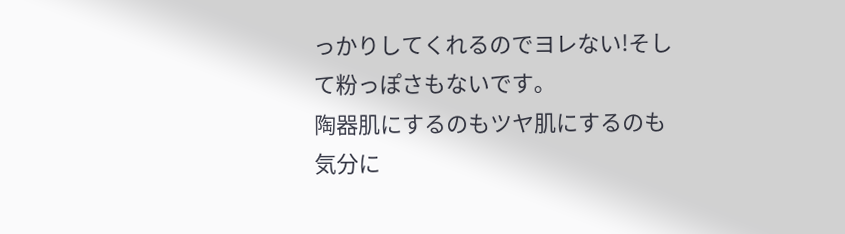っかりしてくれるのでヨレない!そして粉っぽさもないです。
陶器肌にするのもツヤ肌にするのも気分に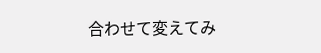合わせて変えてみ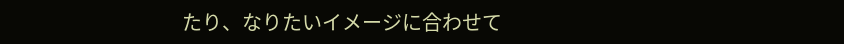たり、なりたいイメージに合わせて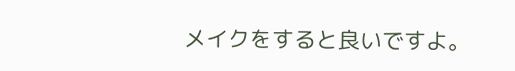メイクをすると良いですよ。